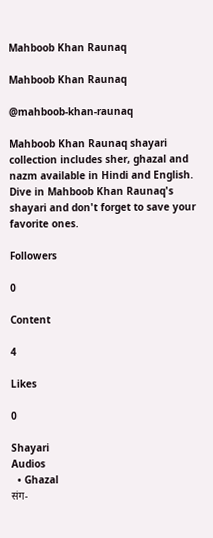Mahboob Khan Raunaq

Mahboob Khan Raunaq

@mahboob-khan-raunaq

Mahboob Khan Raunaq shayari collection includes sher, ghazal and nazm available in Hindi and English. Dive in Mahboob Khan Raunaq's shayari and don't forget to save your favorite ones.

Followers

0

Content

4

Likes

0

Shayari
Audios
  • Ghazal
संग-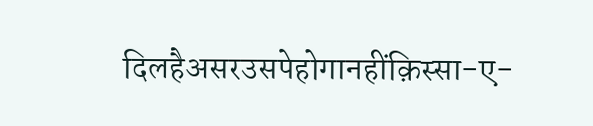दिलहैअसरउसपेहोगानहींक़िस्सा-ए-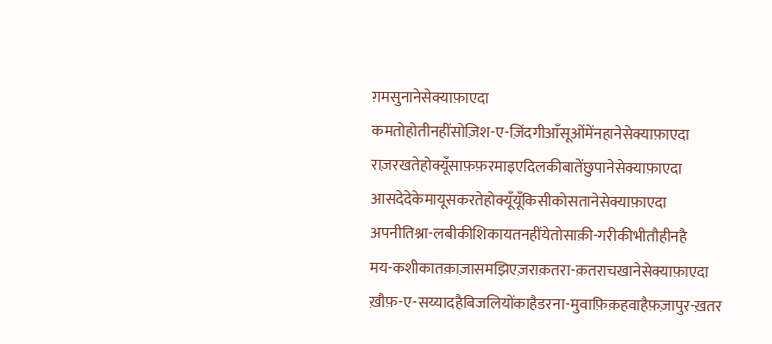ग़मसुनानेसेक्याफ़ाएदा
कमतोहोतीनहींसोज़िश-ए-ज़िंदगीआँसूओंमेंनहानेसेक्याफ़ाएदा
राज़रखतेहोक्यूँसाफ़फ़रमाइएदिलकीबातेंछुपानेसेक्याफ़ाएदा
आसदेदेकेमायूसकरतेहोक्यूँयूँकिसीकोसतानेसेक्याफ़ाएदा
अपनीतिश्ना-लबीकीशिकायतनहींयेतोसाक़ी-गरीकीभीतौहीनहै
मय-कशीकातक़ाज़ासमझिएज़राक़तरा-क़तराचखानेसेक्याफ़ाएदा
ख़ौफ़-ए-सय्यादहैबिजलियोंकाहैडरना-मुवाफ़िक़हवाहैफ़ज़ापुर-ख़तर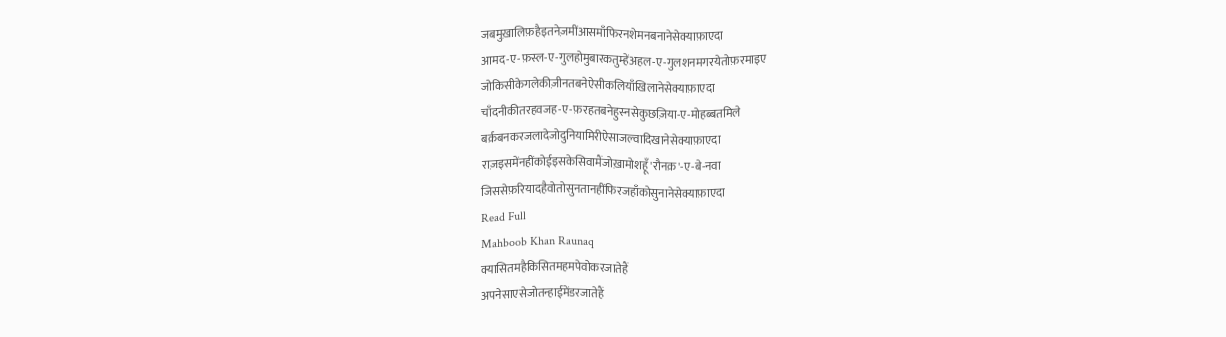जबमुख़ालिफ़हैइतनेज़मींआसमाँफिरनशेमनबनानेसेक्याफ़ाएदा
आमद-ए-फ़स्ल-ए-गुलहोमुबारकतुम्हेंअहल-ए-गुलशनमगरयेतोफ़रमाइए
जोकिसीकेगलेकीज़ीनतबनेऐसीकलियाँखिलानेसेक्याफ़ाएदा
चाँदनीकीतरहवजह-ए-फ़रहतबनेहुस्नसेकुछज़िया-ए-मोहब्बतमिले
बर्क़बनकरजलादेजोदुनियामिरीऐसाजल्वादिखानेसेक्याफ़ाएदा
राज़इसमेंनहींकोईइसकेसिवामैंजोख़ामोशहूँ'रौनक़'-ए-बे-नवा
जिससेफ़रियादहैवोतोसुनतानहींफिरजहाँकोसुनानेसेक्याफ़ाएदा
Read Full
Mahboob Khan Raunaq
क्यासितमहैकिसितमहमपेवोकरजातेहैं
अपनेसाएसेजोतन्हाईमेंडरजातेहैं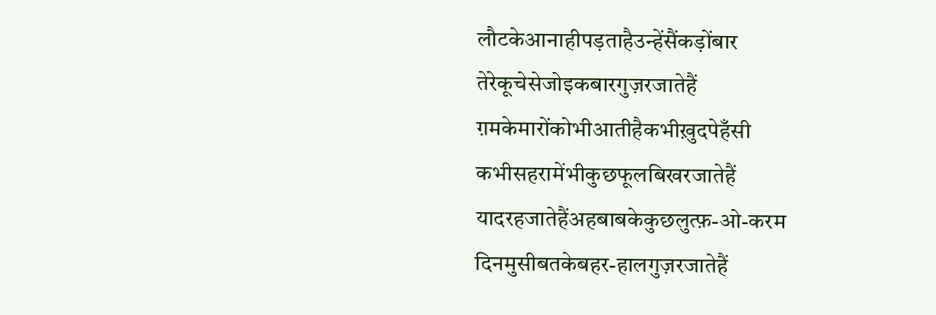लौटकेआनाहीपड़ताहैउन्हेंसैंकड़ोंबार
तेरेकूचेसेजोइकबारगुज़रजातेहैं
ग़मकेमारोंकोभीआतीहैकभीख़ुदपेहँसी
कभीसहरामेंभीकुछफूलबिखरजातेहैं
यादरहजातेहैंअहबाबकेकुछलुत्फ़-ओ-करम
दिनमुसीबतकेबहर-हालगुज़रजातेहैं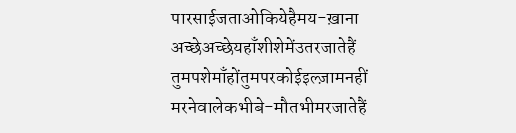पारसाईजताओकियेहैमय-ख़ाना
अच्छेअच्छेयहाँशीशेमेंउतरजातेहैं
तुमपशेमाँहोंतुमपरकोईइल्ज़ामनहीं
मरनेवालेकभीबे-मौतभीमरजातेहैं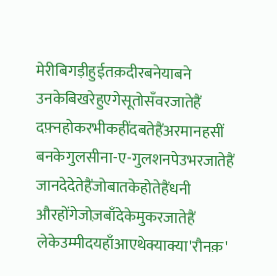मेरीबिगड़ीहुईतक़दीरबनेयाबने
उनकेबिखरेहुएगेसूतोसँवरजातेहैं
दफ़्नहोकरभीकहींदबतेहैंअरमानहसीं
बनकेगुलसीना-ए-गुलशनपेउभरजातेहैं
जानदेदेतेहैंजोबातकेहोतेहैंधनी
औरहोंगेजोज़बाँदेकेमुकरजातेहैं
लेकेउम्मीदयहाँआएथेक्याक्या'रौनक़'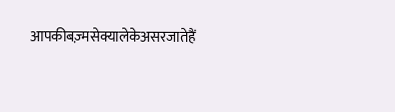आपकीबज़्मसेक्यालेकेअसरजातेहैं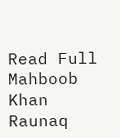Read Full
Mahboob Khan Raunaq